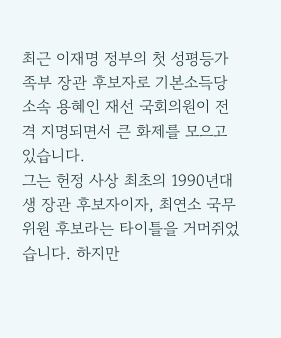최근 이재명 정부의 첫 성평등가족부 장관 후보자로 기본소득당 소속 용혜인 재선 국회의원이 전격 지명되면서 큰 화제를 모으고 있습니다.
그는 헌정 사상 최초의 1990년대생 장관 후보자이자, 최연소 국무위원 후보라는 타이틀을 거머쥐었습니다. 하지만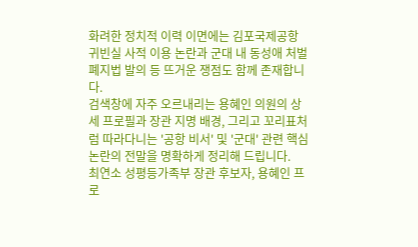화려한 정치적 이력 이면에는 김포국제공항 귀빈실 사적 이용 논란과 군대 내 동성애 처벌 폐지법 발의 등 뜨거운 쟁점도 함께 존재합니다.
검색창에 자주 오르내리는 용혜인 의원의 상세 프로필과 장관 지명 배경, 그리고 꼬리표처럼 따라다니는 '공항 비서' 및 '군대' 관련 핵심 논란의 전말을 명확하게 정리해 드립니다.
최연소 성평등가족부 장관 후보자, 용혜인 프로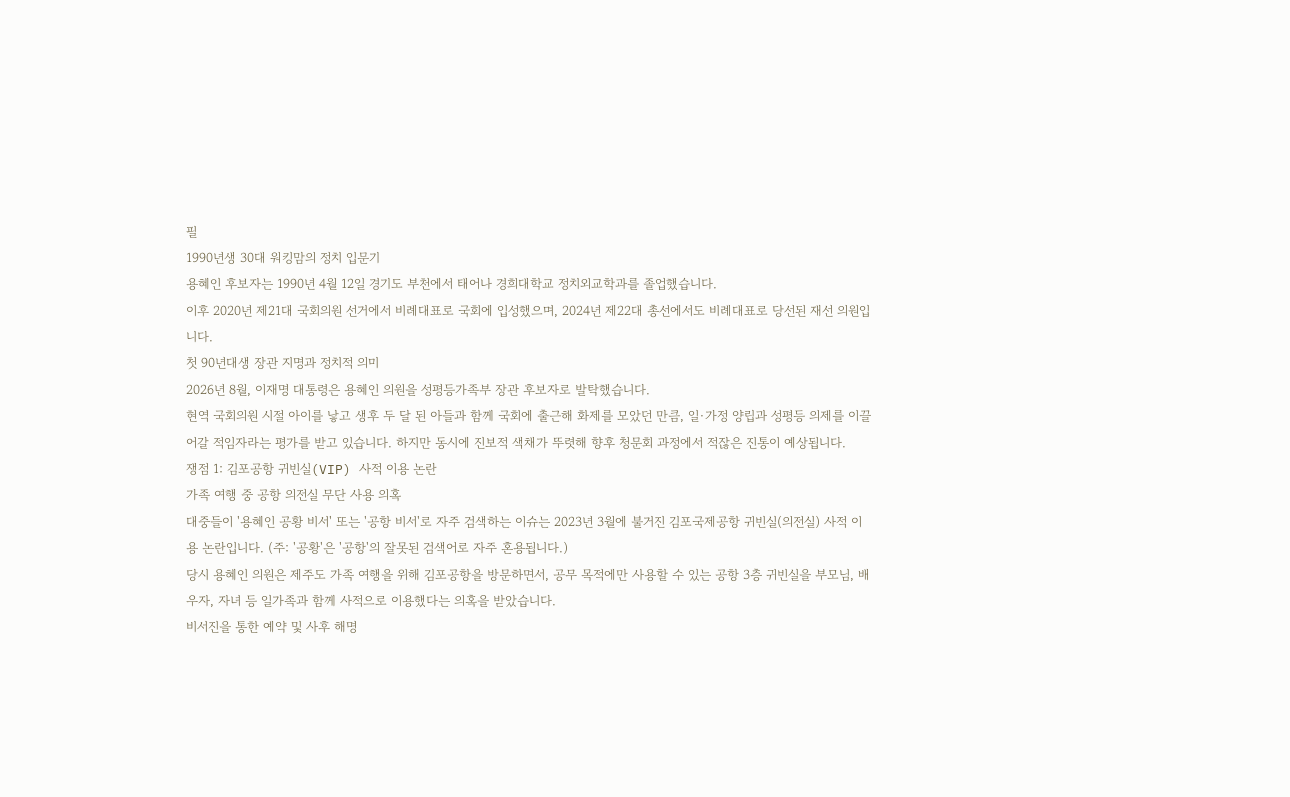필
1990년생 30대 워킹맘의 정치 입문기
용혜인 후보자는 1990년 4월 12일 경기도 부천에서 태어나 경희대학교 정치외교학과를 졸업했습니다.
이후 2020년 제21대 국회의원 선거에서 비례대표로 국회에 입성했으며, 2024년 제22대 총선에서도 비례대표로 당선된 재선 의원입니다.
첫 90년대생 장관 지명과 정치적 의미
2026년 8월, 이재명 대통령은 용혜인 의원을 성평등가족부 장관 후보자로 발탁했습니다.
현역 국회의원 시절 아이를 낳고 생후 두 달 된 아들과 함께 국회에 출근해 화제를 모았던 만큼, 일·가정 양립과 성평등 의제를 이끌어갈 적임자라는 평가를 받고 있습니다. 하지만 동시에 진보적 색채가 뚜렷해 향후 청문회 과정에서 적잖은 진통이 예상됩니다.
쟁점 1: 김포공항 귀빈실(VIP) 사적 이용 논란
가족 여행 중 공항 의전실 무단 사용 의혹
대중들이 '용혜인 공황 비서' 또는 '공항 비서'로 자주 검색하는 이슈는 2023년 3월에 불거진 김포국제공항 귀빈실(의전실) 사적 이용 논란입니다. (주: '공황'은 '공항'의 잘못된 검색어로 자주 혼용됩니다.)
당시 용혜인 의원은 제주도 가족 여행을 위해 김포공항을 방문하면서, 공무 목적에만 사용할 수 있는 공항 3층 귀빈실을 부모님, 배우자, 자녀 등 일가족과 함께 사적으로 이용했다는 의혹을 받았습니다.
비서진을 통한 예약 및 사후 해명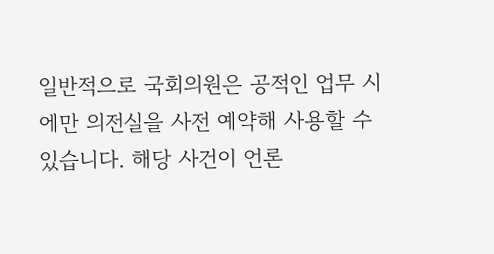일반적으로 국회의원은 공적인 업무 시에만 의전실을 사전 예약해 사용할 수 있습니다. 해당 사건이 언론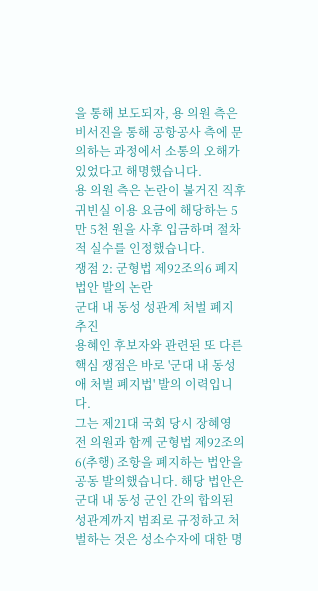을 통해 보도되자, 용 의원 측은 비서진을 통해 공항공사 측에 문의하는 과정에서 소통의 오해가 있었다고 해명했습니다.
용 의원 측은 논란이 불거진 직후 귀빈실 이용 요금에 해당하는 5만 5천 원을 사후 입금하며 절차적 실수를 인정했습니다.
쟁점 2: 군형법 제92조의6 폐지 법안 발의 논란
군대 내 동성 성관계 처벌 폐지 추진
용혜인 후보자와 관련된 또 다른 핵심 쟁점은 바로 '군대 내 동성애 처벌 폐지법' 발의 이력입니다.
그는 제21대 국회 당시 장혜영 전 의원과 함께 군형법 제92조의6(추행) 조항을 폐지하는 법안을 공동 발의했습니다. 해당 법안은 군대 내 동성 군인 간의 합의된 성관계까지 범죄로 규정하고 처벌하는 것은 성소수자에 대한 명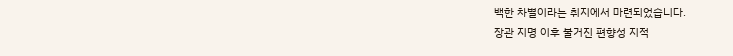백한 차별이라는 취지에서 마련되었습니다.
장관 지명 이후 불거진 편향성 지적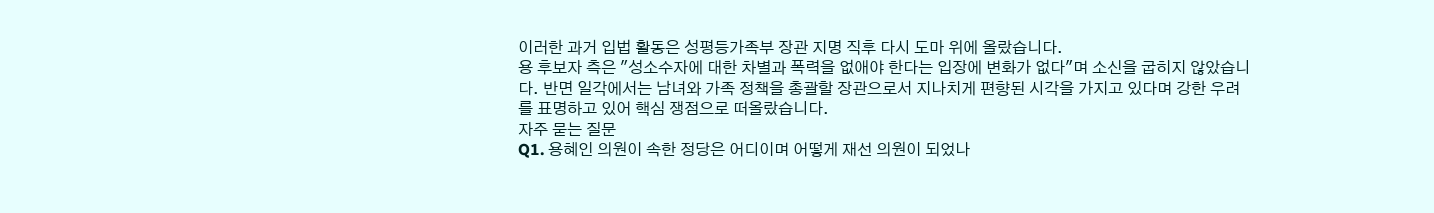이러한 과거 입법 활동은 성평등가족부 장관 지명 직후 다시 도마 위에 올랐습니다.
용 후보자 측은 "성소수자에 대한 차별과 폭력을 없애야 한다는 입장에 변화가 없다"며 소신을 굽히지 않았습니다. 반면 일각에서는 남녀와 가족 정책을 총괄할 장관으로서 지나치게 편향된 시각을 가지고 있다며 강한 우려를 표명하고 있어 핵심 쟁점으로 떠올랐습니다.
자주 묻는 질문
Q1. 용혜인 의원이 속한 정당은 어디이며 어떻게 재선 의원이 되었나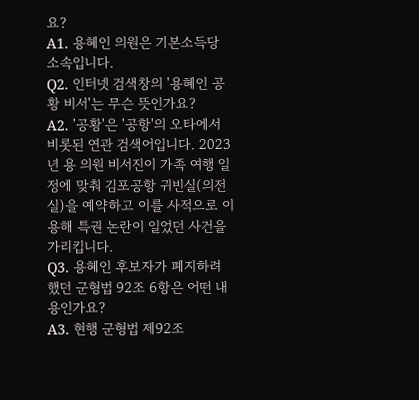요?
A1. 용혜인 의원은 기본소득당 소속입니다.
Q2. 인터넷 검색창의 '용혜인 공황 비서'는 무슨 뜻인가요?
A2. '공황'은 '공항'의 오타에서 비롯된 연관 검색어입니다. 2023년 용 의원 비서진이 가족 여행 일정에 맞춰 김포공항 귀빈실(의전실)을 예약하고 이를 사적으로 이용해 특권 논란이 일었던 사건을 가리킵니다.
Q3. 용혜인 후보자가 폐지하려 했던 군형법 92조 6항은 어떤 내용인가요?
A3. 현행 군형법 제92조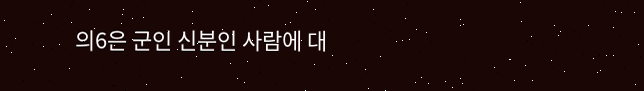의6은 군인 신분인 사람에 대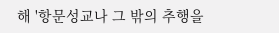해 '항문성교나 그 밖의 추행을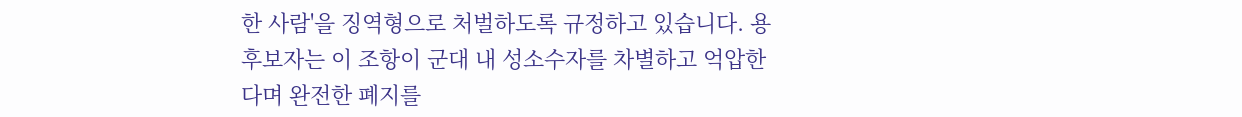한 사람'을 징역형으로 처벌하도록 규정하고 있습니다. 용 후보자는 이 조항이 군대 내 성소수자를 차별하고 억압한다며 완전한 폐지를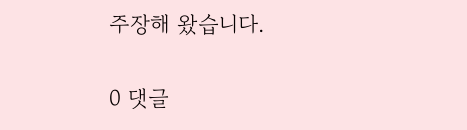주장해 왔습니다.

0 댓글